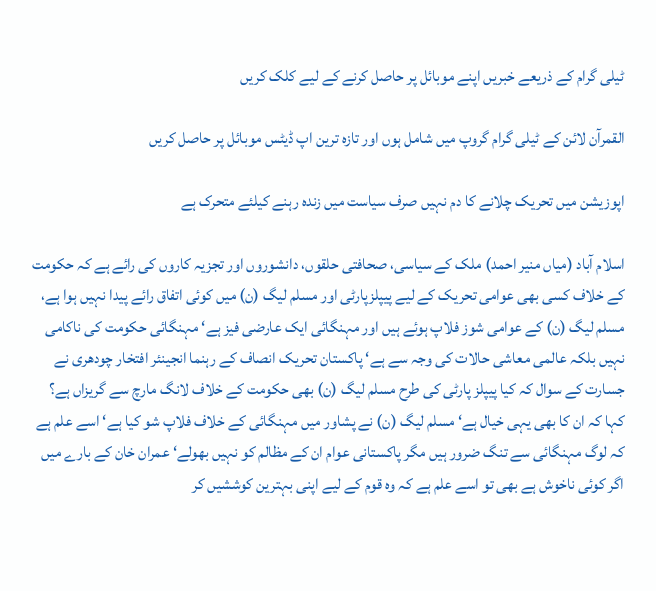ٹیلی گرام کے ذریعے خبریں اپنے موبائل پر حاصل کرنے کے لیے کلک کریں

القمرآن لائن کے ٹیلی گرام گروپ میں شامل ہوں اور تازہ ترین اپ ڈیٹس موبائل پر حاصل کریں

اپوزیشن میں تحریک چلانے کا دم نہیں صرف سیاست میں زندہ رہنے کیلئے متحرک ہے

اسلام آباد (میاں منیر احمد) ملک کے سیاسی، صحافتی حلقوں، دانشوروں اور تجزیہ کاروں کی رائے ہے کہ حکومت کے خلاف کسی بھی عوامی تحریک کے لیے پیپلزپارٹی اور مسلم لیگ (ن) میں کوئی اتفاق رائے پیدا نہیں ہوا ہے، مسلم لیگ (ن) کے عوامی شوز فلاپ ہوئے ہیں اور مہنگائی ایک عارضی فیز ہے‘ مہنگائی حکومت کی ناکامی نہیں بلکہ عالمی معاشی حالات کی وجہ سے ہے‘ پاکستان تحریک انصاف کے رہنما انجینئر افتخار چودھری نے جسارت کے سوال کہ کیا پیپلز پارٹی کی طرح مسلم لیگ (ن) بھی حکومت کے خلاف لانگ مارچ سے گریزاں ہے؟ کہا کہ ان کا بھی یہی خیال ہے‘ مسلم لیگ (ن) نے پشاور میں مہنگائی کے خلاف فلاپ شو کیا ہے‘ اسے علم ہے کہ لوگ مہنگائی سے تنگ ضرور ہیں مگر پاکستانی عوام ان کے مظالم کو نہیں بھولے‘ عمران خان کے بارے میں اگر کوئی ناخوش ہے بھی تو اسے علم ہے کہ وہ قوم کے لیے اپنی بہترین کوششیں کر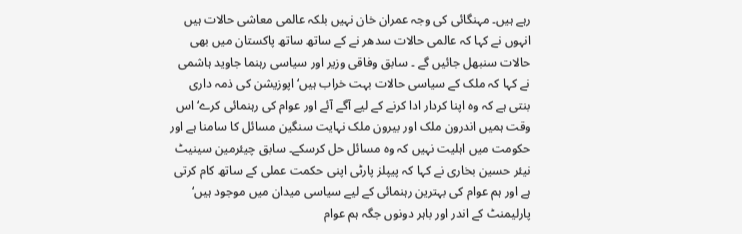رہے ہیں۔ مہنگائی کی وجہ عمران خان نہیں بلکہ عالمی معاشی حالات ہیں انہوں نے کہا کہ عالمی حالات سدھر نے کے ساتھ ساتھ پاکستان میں بھی حالات سنبھل جائیں گے ۔ سابق وفاقی وزیر اور سیاسی رہنما جاوید ہاشمی نے کہا کہ ملک کے سیاسی حالات بہت خراب ہیں‘ اپوزیشن کی ذمہ داری بنتی ہے کہ وہ اپنا کردار ادا کرنے کے لیے آگے آئے اور عوام کی رہنمائی کرے‘ اس وقت ہمیں اندرون ملک اور بیرون ملک نہایت سنگین مسائل کا سامنا ہے اور حکومت میں اہلیت نہیں کہ وہ مسائل حل کرسکے۔ سابق چیئرمین سینیٹ نیئر حسین بخاری نے کہا کہ پیپلز پارٹی اپنی حکمت عملی کے ساتھ کام کرتی ہے اور ہم عوام کی بہترین رہنمائی کے لیے سیاسی میدان میں موجود ہیں‘ پارلیمنٹ کے اندر اور باہر دونوں جگہ ہم عوام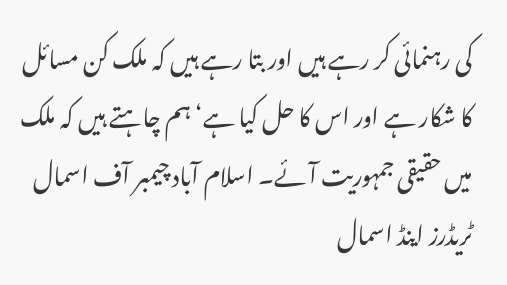کی رہنمائی کر رہے ہیں اور بتا رہے ہیں کہ ملک کن مسائل کا شکار ہے اور اس کا حل کیا ہے‘ ہم چاہتے ہیں کہ ملک میں حقیقی جمہوریت آئے۔ اسلام آباد چیمبر آف اسمال ٹریڈرز اینڈ اسمال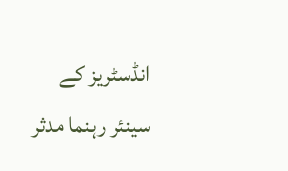انڈسٹریز کے سینئر رہنما مدثر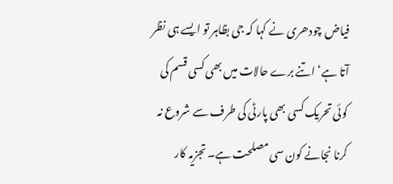فیاض چودھری نے کہا کہ جی بظاہر تو ایسے ہی نظر آتا ہے‘ اتنے برے حالات میں بھی کسی قسم کی کوئی تحریک کسی بھی پارٹی کی طرف سے شروع نہ کرنا نجانے کون سی مصلحت ہے۔ تجزیہ کار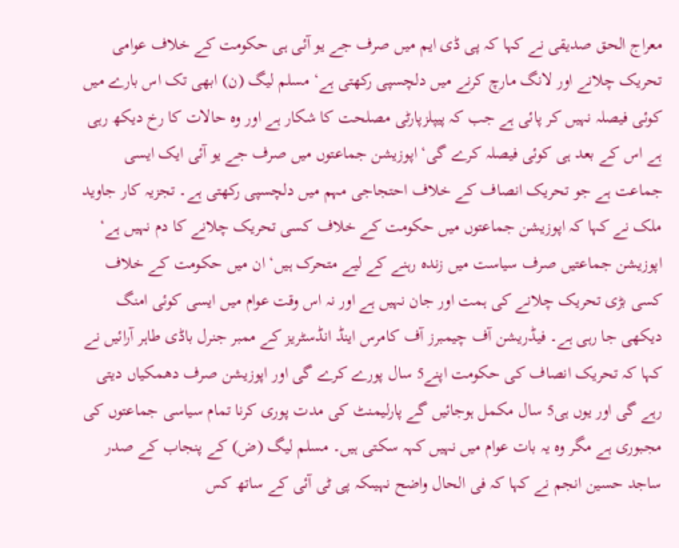معراج الحق صدیقی نے کہا کہ پی ڈی ایم میں صرف جے یو آئی ہی حکومت کے خلاف عوامی تحریک چلانے اور لانگ مارچ کرنے میں دلچسپی رکھتی ہے‘ مسلم لیگ (ن) ابھی تک اس بارے میں کوئی فیصلہ نہیں کر پائی ہے جب کہ پیپلزپارٹی مصلحت کا شکار ہے اور وہ حالات کا رخ دیکھ رہی ہے اس کے بعد ہی کوئی فیصلہ کرے گی‘ اپوزیشن جماعتوں میں صرف جے یو آئی ایک ایسی جماعت ہے جو تحریک انصاف کے خلاف احتجاجی مہم میں دلچسپی رکھتی ہے۔ تجزیہ کار جاوید ملک نے کہا کہ اپوزیشن جماعتوں میں حکومت کے خلاف کسی تحریک چلانے کا دم نہیں ہے‘ اپوزیشن جماعتیں صرف سیاست میں زندہ رہنے کے لیے متحرک ہیں‘ ان میں حکومت کے خلاف کسی بڑی تحریک چلانے کی ہمت اور جان نہیں ہے اور نہ اس وقت عوام میں ایسی کوئی امنگ دیکھی جا رہی ہے۔ فیڈریشن آف چیمبرز آف کامرس اینڈ انڈسٹریز کے ممبر جنرل باڈی طاہر آرائیں نے کہا کہ تحریک انصاف کی حکومت اپنے5 سال پورے کرے گی اور اپوزیشن صرف دھمکیاں دیتی رہے گی اور یوں ہی5 سال مکمل ہوجائیں گے پارلیمنٹ کی مدت پوری کرنا تمام سیاسی جماعتوں کی مجبوری ہے مگر وہ یہ بات عوام میں نہیں کہہ سکتی ہیں۔ مسلم لیگ (ض) کے پنجاب کے صدر ساجد حسین انجم نے کہا کہ فی الحال واضح نہیںکہ پی ٹی آئی کے ساتھ کس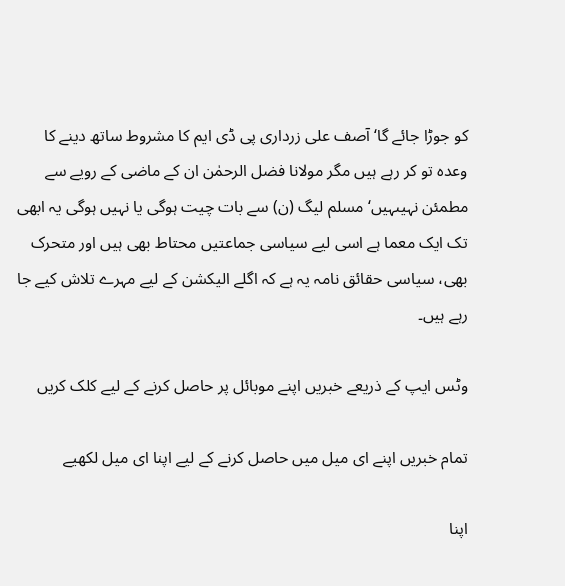کو جوڑا جائے گا‘ آصف علی زرداری پی ڈی ایم کا مشروط ساتھ دینے کا وعدہ تو کر رہے ہیں مگر مولانا فضل الرحمٰن ان کے ماضی کے رویے سے مطمئن نہیںہیں‘ مسلم لیگ (ن) سے بات چیت ہوگی یا نہیں ہوگی یہ ابھی تک ایک معما ہے اسی لیے سیاسی جماعتیں محتاط بھی ہیں اور متحرک بھی، سیاسی حقائق نامہ یہ ہے کہ اگلے الیکشن کے لیے مہرے تلاش کیے جا رہے ہیں۔

وٹس ایپ کے ذریعے خبریں اپنے موبائل پر حاصل کرنے کے لیے کلک کریں

تمام خبریں اپنے ای میل میں حاصل کرنے کے لیے اپنا ای میل لکھیے

اپنا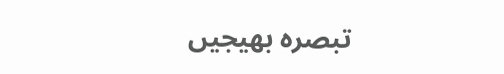تبصرہ بھیجیں